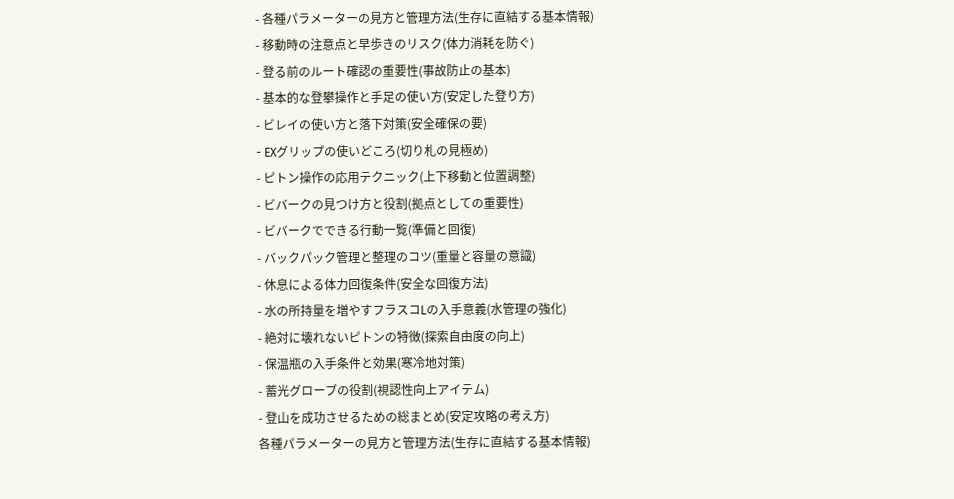- 各種パラメーターの見方と管理方法(生存に直結する基本情報)
- 移動時の注意点と早歩きのリスク(体力消耗を防ぐ)
- 登る前のルート確認の重要性(事故防止の基本)
- 基本的な登攀操作と手足の使い方(安定した登り方)
- ビレイの使い方と落下対策(安全確保の要)
- EXグリップの使いどころ(切り札の見極め)
- ピトン操作の応用テクニック(上下移動と位置調整)
- ビバークの見つけ方と役割(拠点としての重要性)
- ビバークでできる行動一覧(準備と回復)
- バックパック管理と整理のコツ(重量と容量の意識)
- 休息による体力回復条件(安全な回復方法)
- 水の所持量を増やすフラスコLの入手意義(水管理の強化)
- 絶対に壊れないピトンの特徴(探索自由度の向上)
- 保温瓶の入手条件と効果(寒冷地対策)
- 蓄光グローブの役割(視認性向上アイテム)
- 登山を成功させるための総まとめ(安定攻略の考え方)
各種パラメーターの見方と管理方法(生存に直結する基本情報)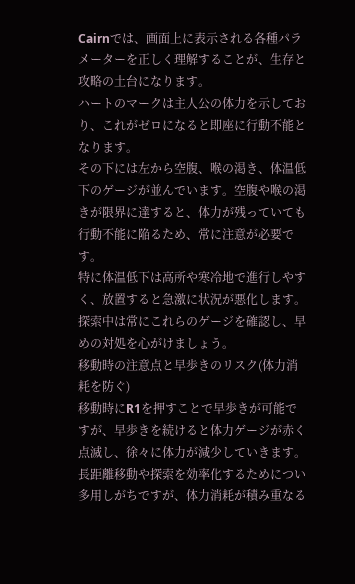Cairnでは、画面上に表示される各種パラメーターを正しく理解することが、生存と攻略の土台になります。
ハートのマークは主人公の体力を示しており、これがゼロになると即座に行動不能となります。
その下には左から空腹、喉の渇き、体温低下のゲージが並んでいます。空腹や喉の渇きが限界に達すると、体力が残っていても行動不能に陥るため、常に注意が必要です。
特に体温低下は高所や寒冷地で進行しやすく、放置すると急激に状況が悪化します。探索中は常にこれらのゲージを確認し、早めの対処を心がけましょう。
移動時の注意点と早歩きのリスク(体力消耗を防ぐ)
移動時にR1を押すことで早歩きが可能ですが、早歩きを続けると体力ゲージが赤く点滅し、徐々に体力が減少していきます。
長距離移動や探索を効率化するためについ多用しがちですが、体力消耗が積み重なる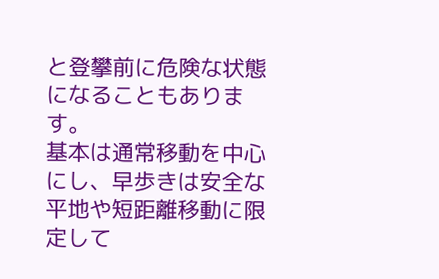と登攀前に危険な状態になることもあります。
基本は通常移動を中心にし、早歩きは安全な平地や短距離移動に限定して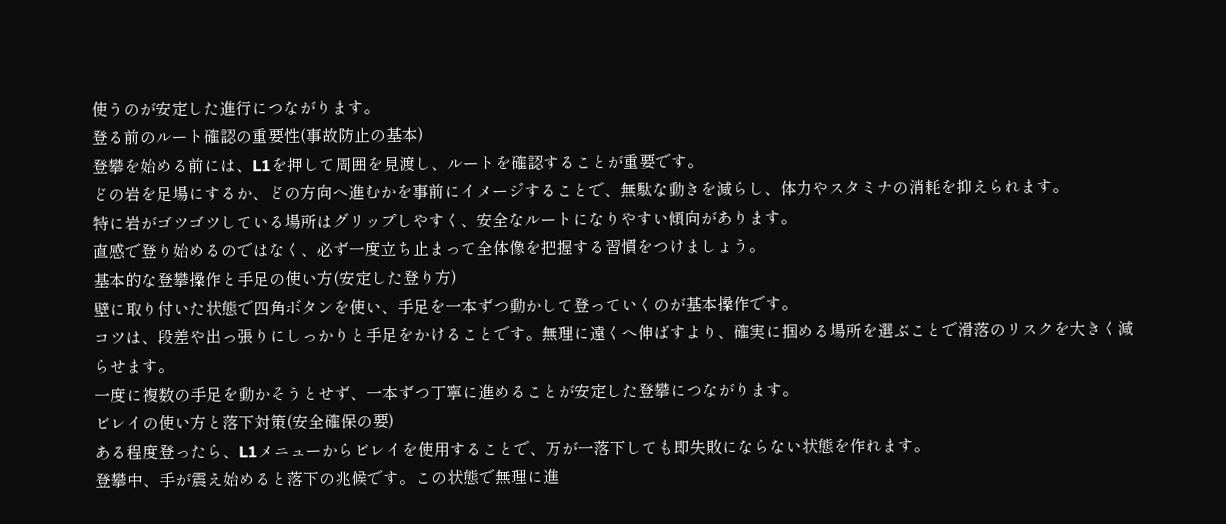使うのが安定した進行につながります。
登る前のルート確認の重要性(事故防止の基本)
登攀を始める前には、L1を押して周囲を見渡し、ルートを確認することが重要です。
どの岩を足場にするか、どの方向へ進むかを事前にイメージすることで、無駄な動きを減らし、体力やスタミナの消耗を抑えられます。
特に岩がゴツゴツしている場所はグリップしやすく、安全なルートになりやすい傾向があります。
直感で登り始めるのではなく、必ず一度立ち止まって全体像を把握する習慣をつけましょう。
基本的な登攀操作と手足の使い方(安定した登り方)
壁に取り付いた状態で四角ボタンを使い、手足を一本ずつ動かして登っていくのが基本操作です。
コツは、段差や出っ張りにしっかりと手足をかけることです。無理に遠くへ伸ばすより、確実に掴める場所を選ぶことで滑落のリスクを大きく減らせます。
一度に複数の手足を動かそうとせず、一本ずつ丁寧に進めることが安定した登攀につながります。
ビレイの使い方と落下対策(安全確保の要)
ある程度登ったら、L1メニューからビレイを使用することで、万が一落下しても即失敗にならない状態を作れます。
登攀中、手が震え始めると落下の兆候です。この状態で無理に進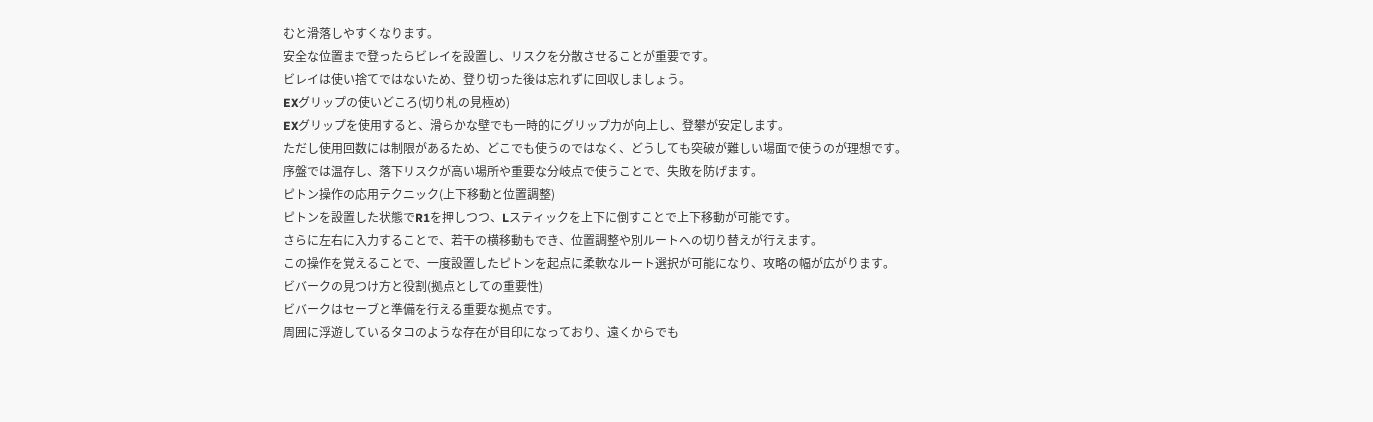むと滑落しやすくなります。
安全な位置まで登ったらビレイを設置し、リスクを分散させることが重要です。
ビレイは使い捨てではないため、登り切った後は忘れずに回収しましょう。
EXグリップの使いどころ(切り札の見極め)
EXグリップを使用すると、滑らかな壁でも一時的にグリップ力が向上し、登攀が安定します。
ただし使用回数には制限があるため、どこでも使うのではなく、どうしても突破が難しい場面で使うのが理想です。
序盤では温存し、落下リスクが高い場所や重要な分岐点で使うことで、失敗を防げます。
ピトン操作の応用テクニック(上下移動と位置調整)
ピトンを設置した状態でR1を押しつつ、Lスティックを上下に倒すことで上下移動が可能です。
さらに左右に入力することで、若干の横移動もでき、位置調整や別ルートへの切り替えが行えます。
この操作を覚えることで、一度設置したピトンを起点に柔軟なルート選択が可能になり、攻略の幅が広がります。
ビバークの見つけ方と役割(拠点としての重要性)
ビバークはセーブと準備を行える重要な拠点です。
周囲に浮遊しているタコのような存在が目印になっており、遠くからでも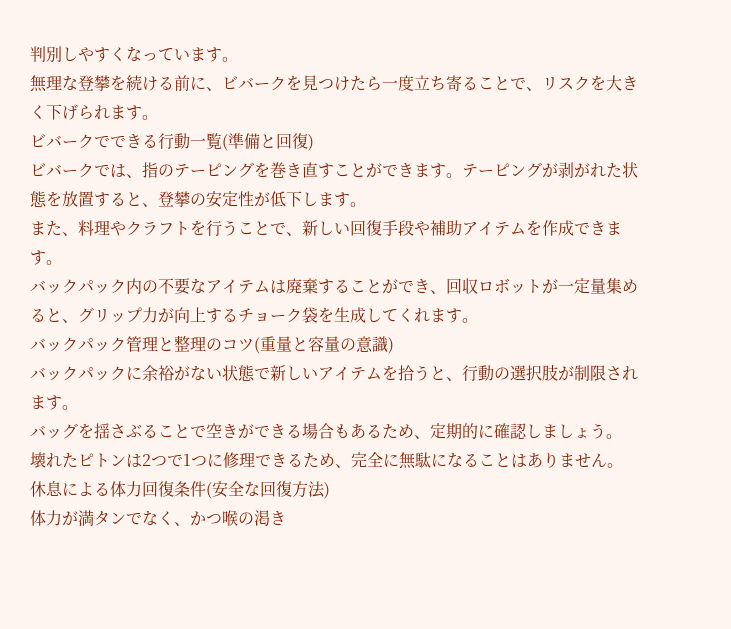判別しやすくなっています。
無理な登攀を続ける前に、ビバークを見つけたら一度立ち寄ることで、リスクを大きく下げられます。
ビバークでできる行動一覧(準備と回復)
ビバークでは、指のテーピングを巻き直すことができます。テーピングが剥がれた状態を放置すると、登攀の安定性が低下します。
また、料理やクラフトを行うことで、新しい回復手段や補助アイテムを作成できます。
バックパック内の不要なアイテムは廃棄することができ、回収ロボットが一定量集めると、グリップ力が向上するチョーク袋を生成してくれます。
バックパック管理と整理のコツ(重量と容量の意識)
バックパックに余裕がない状態で新しいアイテムを拾うと、行動の選択肢が制限されます。
バッグを揺さぶることで空きができる場合もあるため、定期的に確認しましょう。
壊れたピトンは2つで1つに修理できるため、完全に無駄になることはありません。
休息による体力回復条件(安全な回復方法)
体力が満タンでなく、かつ喉の渇き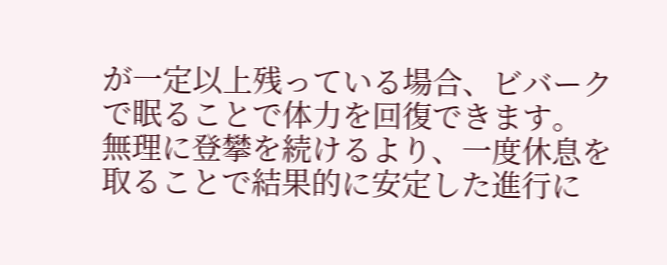が一定以上残っている場合、ビバークで眠ることで体力を回復できます。
無理に登攀を続けるより、一度休息を取ることで結果的に安定した進行に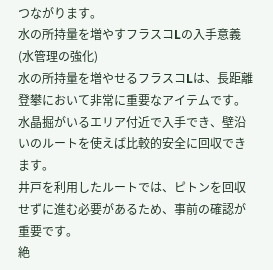つながります。
水の所持量を増やすフラスコLの入手意義(水管理の強化)
水の所持量を増やせるフラスコLは、長距離登攀において非常に重要なアイテムです。
水晶掘がいるエリア付近で入手でき、壁沿いのルートを使えば比較的安全に回収できます。
井戸を利用したルートでは、ピトンを回収せずに進む必要があるため、事前の確認が重要です。
絶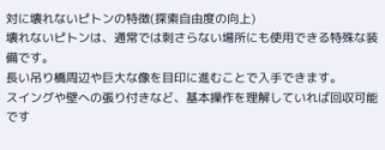対に壊れないピトンの特徴(探索自由度の向上)
壊れないピトンは、通常では刺さらない場所にも使用できる特殊な装備です。
長い吊り橋周辺や巨大な像を目印に進むことで入手できます。
スイングや壁への張り付きなど、基本操作を理解していれば回収可能です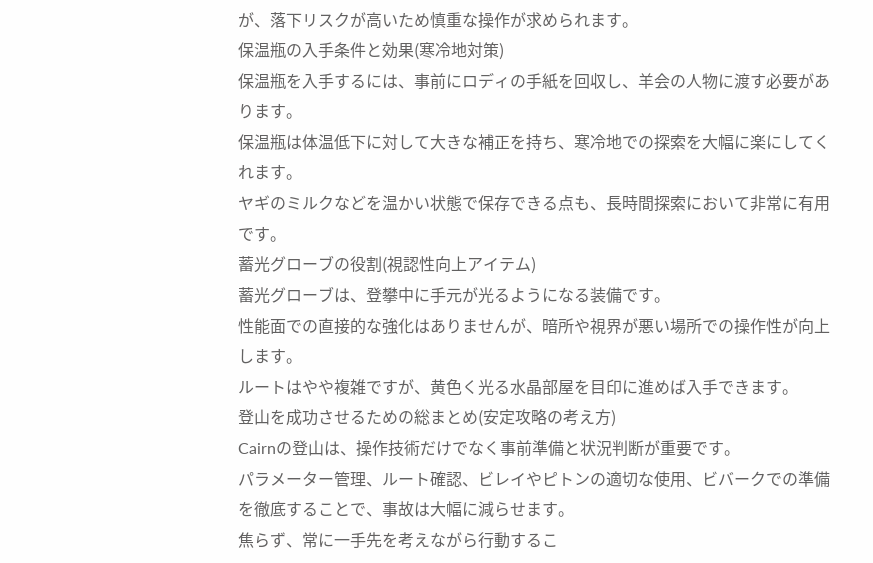が、落下リスクが高いため慎重な操作が求められます。
保温瓶の入手条件と効果(寒冷地対策)
保温瓶を入手するには、事前にロディの手紙を回収し、羊会の人物に渡す必要があります。
保温瓶は体温低下に対して大きな補正を持ち、寒冷地での探索を大幅に楽にしてくれます。
ヤギのミルクなどを温かい状態で保存できる点も、長時間探索において非常に有用です。
蓄光グローブの役割(視認性向上アイテム)
蓄光グローブは、登攀中に手元が光るようになる装備です。
性能面での直接的な強化はありませんが、暗所や視界が悪い場所での操作性が向上します。
ルートはやや複雑ですが、黄色く光る水晶部屋を目印に進めば入手できます。
登山を成功させるための総まとめ(安定攻略の考え方)
Cairnの登山は、操作技術だけでなく事前準備と状況判断が重要です。
パラメーター管理、ルート確認、ビレイやピトンの適切な使用、ビバークでの準備を徹底することで、事故は大幅に減らせます。
焦らず、常に一手先を考えながら行動するこ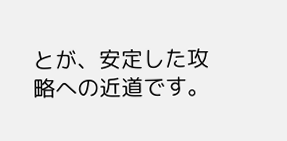とが、安定した攻略への近道です。